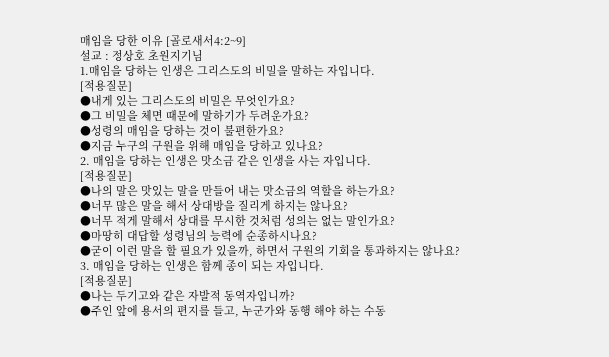매임을 당한 이유 [골로새서4:2~9]
설교 : 정상호 초원지기님
1.매임을 당하는 인생은 그리스도의 비밀을 말하는 자입니다.
[적용질문]
●내게 있는 그리스도의 비밀은 무엇인가요?
●그 비밀을 체면 때문에 말하기가 두려운가요?
●성령의 매임을 당하는 것이 불편한가요?
●지금 누구의 구원을 위해 매임을 당하고 있나요?
2. 매임을 당하는 인생은 맛소금 같은 인생을 사는 자입니다.
[적용질문]
●나의 말은 맛있는 말을 만들어 내는 맛소금의 역할을 하는가요?
●너무 많은 말을 해서 상대방을 질리게 하지는 않나요?
●너무 적게 말해서 상대를 무시한 것처럼 성의는 없는 말인가요?
●마땅히 대답할 성령님의 능력에 순종하시나요?
●굳이 이런 말을 할 필요가 있을까, 하면서 구원의 기회을 통과하지는 않나요?
3. 매임을 당하는 인생은 함께 종이 되는 자입니다.
[적용질문]
●나는 두기고와 같은 자발적 동역자입니까?
●주인 앞에 용서의 편지를 들고, 누군가와 동행 해야 하는 수동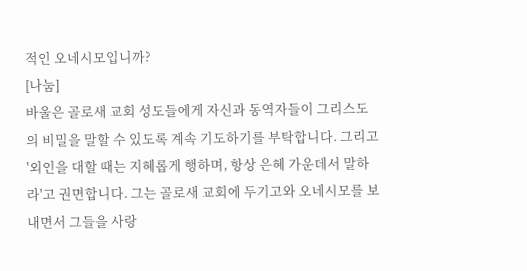적인 오네시모입니까?
[나눔]
바울은 골로새 교회 성도들에게 자신과 동역자들이 그리스도의 비밀을 말할 수 있도록 계속 기도하기를 부탁합니다. 그리고 '외인을 대할 때는 지혜롭게 행하며, 항상 은혜 가운데서 말하라'고 권면합니다. 그는 골로새 교회에 두기고와 오네시모를 보내면서 그들을 사랑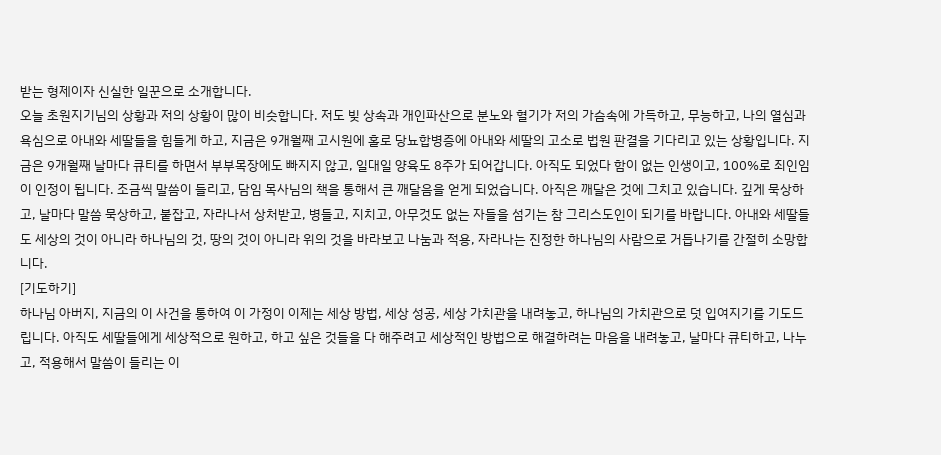받는 형제이자 신실한 일꾼으로 소개합니다.
오늘 초원지기님의 상황과 저의 상황이 많이 비슷합니다. 저도 빚 상속과 개인파산으로 분노와 혈기가 저의 가슴속에 가득하고, 무능하고, 나의 열심과 욕심으로 아내와 세딸들을 힘들게 하고, 지금은 9개월째 고시원에 홀로 당뇨합병증에 아내와 세딸의 고소로 법원 판결을 기다리고 있는 상황입니다. 지금은 9개월째 날마다 큐티를 하면서 부부목장에도 빠지지 않고, 일대일 양육도 8주가 되어갑니다. 아직도 되었다 함이 없는 인생이고, 100%로 죄인임이 인정이 됩니다. 조금씩 말씀이 들리고, 담임 목사님의 책을 통해서 큰 깨달음을 얻게 되었습니다. 아직은 깨달은 것에 그치고 있습니다. 깊게 묵상하고, 날마다 말씀 묵상하고, 붙잡고, 자라나서 상처받고, 병들고, 지치고, 아무것도 없는 자들을 섬기는 참 그리스도인이 되기를 바랍니다. 아내와 세딸들도 세상의 것이 아니라 하나님의 것, 땅의 것이 아니라 위의 것을 바라보고 나눔과 적용, 자라나는 진정한 하나님의 사람으로 거듭나기를 간절히 소망합니다.
[기도하기]
하나님 아버지, 지금의 이 사건을 통하여 이 가정이 이제는 세상 방법, 세상 성공, 세상 가치관을 내려놓고, 하나님의 가치관으로 덧 입여지기를 기도드립니다. 아직도 세딸들에게 세상적으로 원하고, 하고 싶은 것들을 다 해주려고 세상적인 방법으로 해결하려는 마음을 내려놓고, 날마다 큐티하고, 나누고, 적용해서 말씀이 들리는 이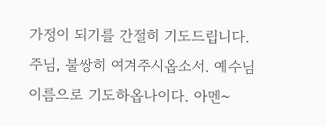가정이 되기를 간절히 기도드립니다. 주님, 불쌍히 여겨주시옵소서. 예수님 이름으로 기도하옵나이다. 아멘~